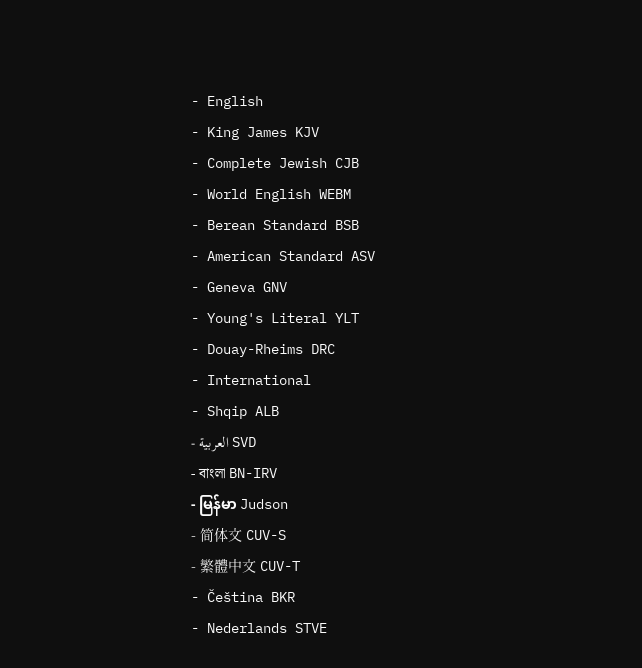- English
- King James KJV
- Complete Jewish CJB
- World English WEBM
- Berean Standard BSB
- American Standard ASV
- Geneva GNV
- Young's Literal YLT
- Douay-Rheims DRC
- International
- Shqip ALB
- العربية SVD
- বাংলা BN-IRV
- မြန်မာ Judson
- 简体文 CUV-S
- 繁體中文 CUV-T
- Čeština BKR
- Nederlands STVE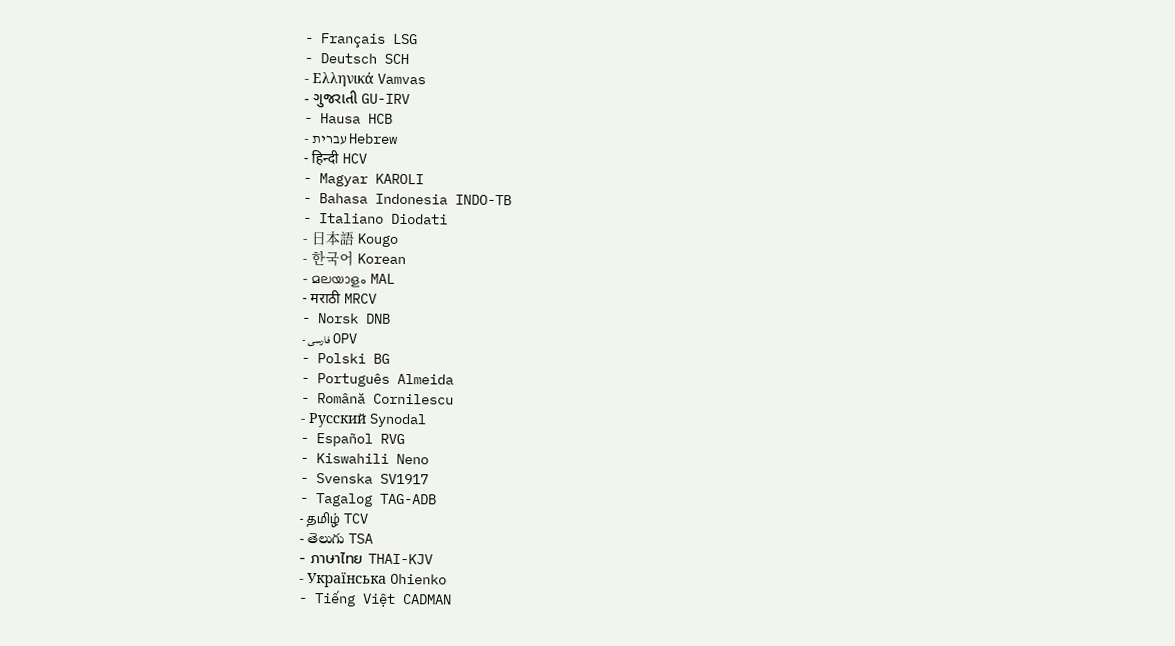- Français LSG
- Deutsch SCH
- Ελληνικά Vamvas
- ગુજરાતી GU-IRV
- Hausa HCB
- עברית Hebrew
- हिन्दी HCV
- Magyar KAROLI
- Bahasa Indonesia INDO-TB
- Italiano Diodati
- 日本語 Kougo
- 한국어 Korean
- മലയാളം MAL
- मराठी MRCV
- Norsk DNB
- فارسی OPV
- Polski BG
- Português Almeida
- Română Cornilescu
- Русский Synodal
- Español RVG
- Kiswahili Neno
- Svenska SV1917
- Tagalog TAG-ADB
- தமிழ் TCV
- తెలుగు TSA
- ภาษาไทย THAI-KJV
- Українська Ohienko
- Tiếng Việt CADMAN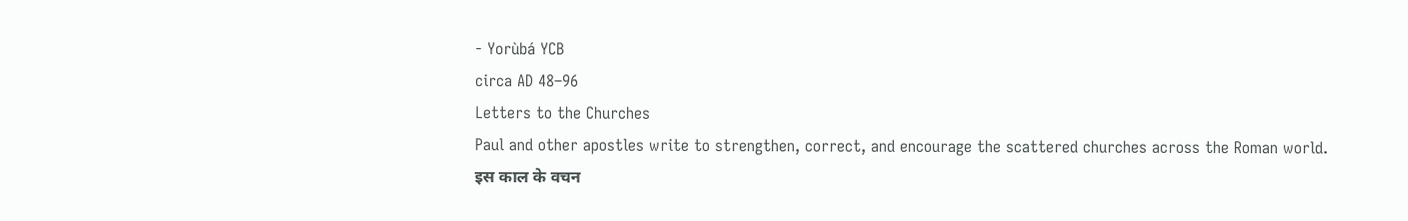- Yorùbá YCB
circa AD 48–96
Letters to the Churches
Paul and other apostles write to strengthen, correct, and encourage the scattered churches across the Roman world.
इस काल के वचन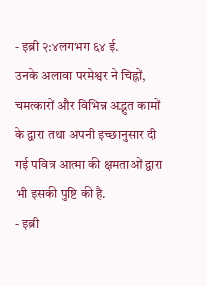- इब्री २:४लगभग ६४ ई.
उनके अलावा परमेश्वर ने चिह्नों, चमत्कारों और विभिन्न अद्भुत कामों के द्वारा तथा अपनी इच्छानुसार दी गई पवित्र आत्मा की क्षमताओं द्वारा भी इसकी पुष्टि की है.
- इब्री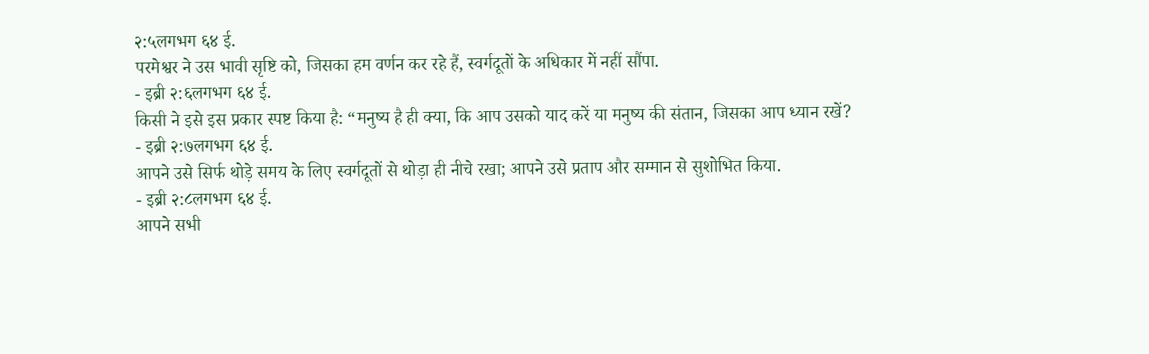२:५लगभग ६४ ई.
परमेश्वर ने उस भावी सृष्टि को, जिसका हम वर्णन कर रहे हैं, स्वर्गदूतों के अधिकार में नहीं सौंपा.
- इब्री २:६लगभग ६४ ई.
किसी ने इसे इस प्रकार स्पष्ट किया है: “मनुष्य है ही क्या, कि आप उसको याद करें या मनुष्य की संतान, जिसका आप ध्यान रखें?
- इब्री २:७लगभग ६४ ई.
आपने उसे सिर्फ थोड़े समय के लिए स्वर्गदूतों से थोड़ा ही नीचे रखा; आपने उसे प्रताप और सम्मान से सुशोभित किया.
- इब्री २:८लगभग ६४ ई.
आपने सभी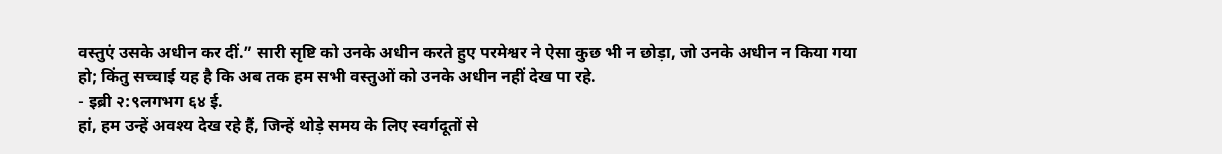वस्तुएं उसके अधीन कर दीं.” सारी सृष्टि को उनके अधीन करते हुए परमेश्वर ने ऐसा कुछ भी न छोड़ा, जो उनके अधीन न किया गया हो; किंतु सच्चाई यह है कि अब तक हम सभी वस्तुओं को उनके अधीन नहीं देख पा रहे.
- इब्री २:९लगभग ६४ ई.
हां, हम उन्हें अवश्य देख रहे हैं, जिन्हें थोड़े समय के लिए स्वर्गदूतों से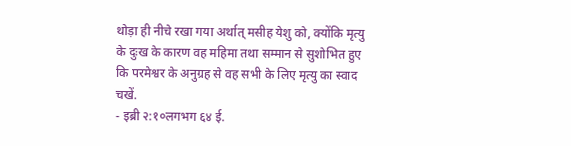थोड़ा ही नीचे रखा गया अर्थात् मसीह येशु को, क्योंकि मृत्यु के दुःख के कारण वह महिमा तथा सम्मान से सुशोभित हुए कि परमेश्वर के अनुग्रह से वह सभी के लिए मृत्यु का स्वाद चखें.
- इब्री २:१०लगभग ६४ ई.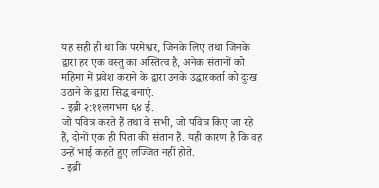यह सही ही था कि परमेश्वर, जिनके लिए तथा जिनके द्वारा हर एक वस्तु का अस्तित्व है, अनेक संतानों को महिमा में प्रवेश कराने के द्वारा उनके उद्धारकर्ता को दुःख उठाने के द्वारा सिद्ध बनाएं.
- इब्री २:११लगभग ६४ ई.
जो पवित्र करते हैं तथा वे सभी, जो पवित्र किए जा रहे हैं, दोनों एक ही पिता की संतान हैं. यही कारण है कि वह उन्हें भाई कहते हुए लज्जित नहीं होते.
- इब्री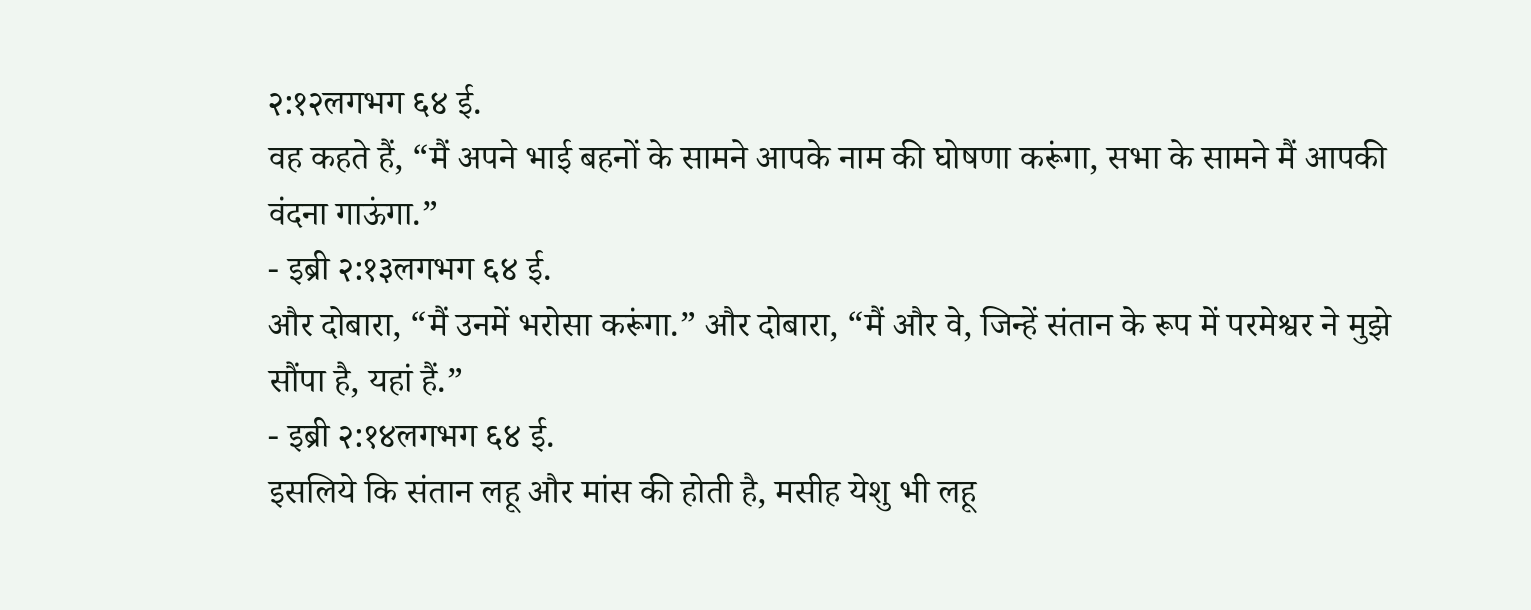२:१२लगभग ६४ ई.
वह कहते हैं, “मैं अपने भाई बहनों के सामने आपके नाम की घोषणा करूंगा, सभा के सामने मैं आपकी वंदना गाऊंगा.”
- इब्री २:१३लगभग ६४ ई.
और दोबारा, “मैं उनमें भरोसा करूंगा.” और दोबारा, “मैं और वे, जिन्हें संतान के रूप में परमेश्वर ने मुझे सौंपा है, यहां हैं.”
- इब्री २:१४लगभग ६४ ई.
इसलिये कि संतान लहू और मांस की होती है, मसीह येशु भी लहू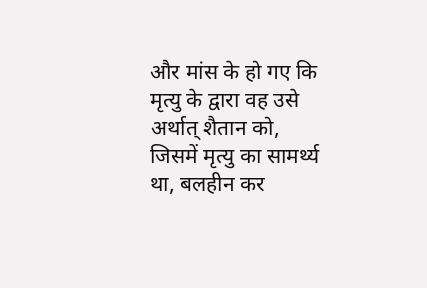और मांस के हो गए कि मृत्यु के द्वारा वह उसे अर्थात् शैतान को, जिसमें मृत्यु का सामर्थ्य था, बलहीन कर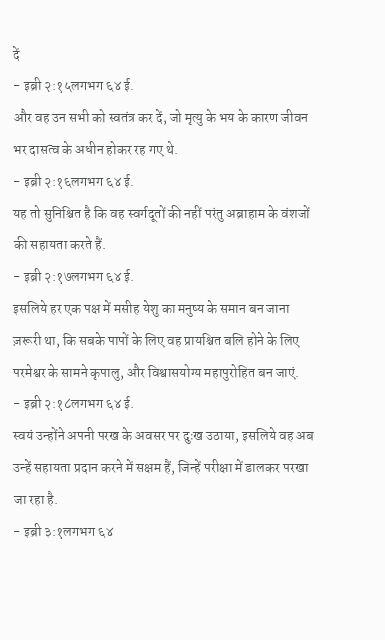दें
- इब्री २:१५लगभग ६४ ई.
और वह उन सभी को स्वतंत्र कर दें, जो मृत्यु के भय के कारण जीवन भर दासत्व के अधीन होकर रह गए थे.
- इब्री २:१६लगभग ६४ ई.
यह तो सुनिश्चित है कि वह स्वर्गदूतों की नहीं परंतु अब्राहाम के वंशजों की सहायता करते हैं.
- इब्री २:१७लगभग ६४ ई.
इसलिये हर एक पक्ष में मसीह येशु का मनुष्य के समान बन जाना ज़रूरी था, कि सबके पापों के लिए वह प्रायश्चित बलि होने के लिए परमेश्वर के सामने कृपालु, और विश्वासयोग्य महापुरोहित बन जाएं.
- इब्री २:१८लगभग ६४ ई.
स्वयं उन्होंने अपनी परख के अवसर पर दुःख उठाया, इसलिये वह अब उन्हें सहायता प्रदान करने में सक्षम हैं, जिन्हें परीक्षा में डालकर परखा जा रहा है.
- इब्री ३:१लगभग ६४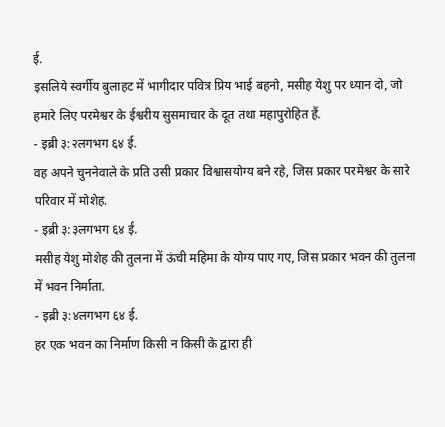ई.
इसलिये स्वर्गीय बुलाहट में भागीदार पवित्र प्रिय भाई बहनो, मसीह येशु पर ध्यान दो, जो हमारे लिए परमेश्वर के ईश्वरीय सुसमाचार के दूत तथा महापुरोहित हैं.
- इब्री ३:२लगभग ६४ ई.
वह अपने चुननेवाले के प्रति उसी प्रकार विश्वासयोग्य बने रहे, जिस प्रकार परमेश्वर के सारे परिवार में मोशेह.
- इब्री ३:३लगभग ६४ ई.
मसीह येशु मोशेह की तुलना में ऊंची महिमा के योग्य पाए गए, जिस प्रकार भवन की तुलना में भवन निर्माता.
- इब्री ३:४लगभग ६४ ई.
हर एक भवन का निर्माण किसी न किसी के द्वारा ही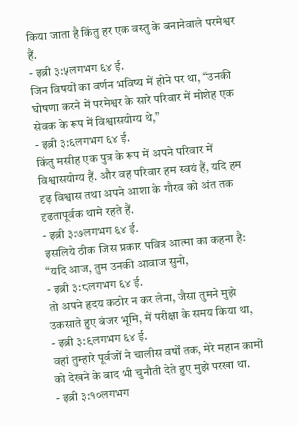किया जाता है किंतु हर एक वस्तु के बनानेवाले परमेश्वर हैं.
- इब्री ३:५लगभग ६४ ई.
जिन विषयों का वर्णन भविष्य में होने पर था, “उनकी घोषणा करने में परमेश्वर के सारे परिवार में मोशेह एक सेवक के रूप में विश्वासयोग्य थे,”
- इब्री ३:६लगभग ६४ ई.
किंतु मसीह एक पुत्र के रूप में अपने परिवार में विश्वासयोग्य हैं. और वह परिवार हम स्वयं हैं, यदि हम दृढ़ विश्वास तथा अपने आशा के गौरव को अंत तक दृढतापूर्वक थामे रहते हैं.
- इब्री ३:७लगभग ६४ ई.
इसलिये ठीक जिस प्रकार पवित्र आत्मा का कहना है: “यदि आज, तुम उनकी आवाज सुनो,
- इब्री ३:८लगभग ६४ ई.
तो अपने हृदय कठोर न कर लेना, जैसा तुमने मुझे उकसाते हुए बंजर भूमि, में परीक्षा के समय किया था,
- इब्री ३:९लगभग ६४ ई.
वहां तुम्हारे पूर्वजों ने चालीस वर्षों तक, मेरे महान कामों को देखने के बाद भी चुनौती देते हुए मुझे परखा था.
- इब्री ३:१०लगभग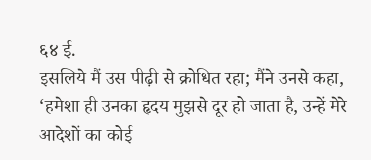६४ ई.
इसलिये मैं उस पीढ़ी से क्रोधित रहा; मैंने उनसे कहा, ‘हमेशा ही उनका हृदय मुझसे दूर हो जाता है, उन्हें मेरे आदेशों का कोई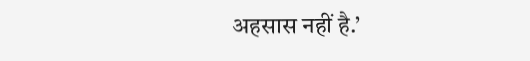अहसास नहीं है.’